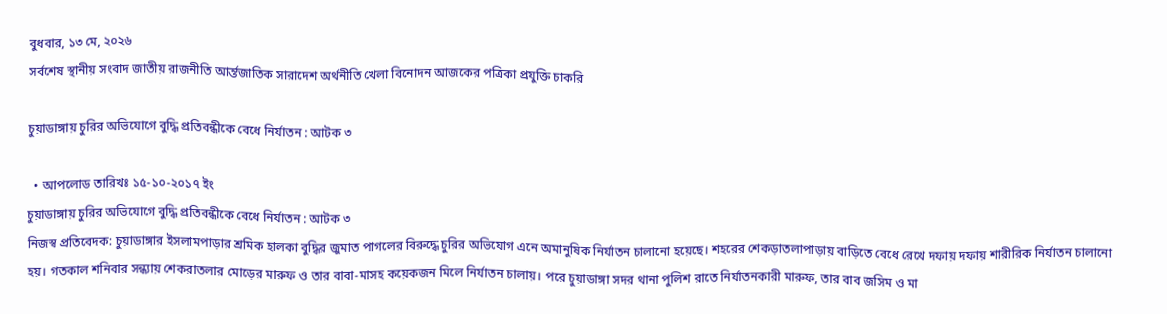বুধবার, ১৩ মে, ২০২৬
সর্বশেষ স্থানীয় সংবাদ জাতীয় রাজনীতি আর্ন্তজাতিক সারাদেশ অর্থনীতি খেলা বিনোদন আজকের পত্রিকা প্রযুক্তি চাকরি

চুয়াডাঙ্গায় চুরির অভিযোগে বুদ্ধি প্রতিবন্ধীকে বেধে নির্যাতন : আটক ৩

  • আপলোড তারিখঃ ১৫-১০-২০১৭ ইং
চুয়াডাঙ্গায় চুরির অভিযোগে বুদ্ধি প্রতিবন্ধীকে বেধে নির্যাতন : আটক ৩
নিজস্ব প্রতিবেদক: চুয়াডাঙ্গার ইসলামপাড়ার শ্রমিক হালকা বুদ্ধির জুমাত পাগলের বিরুদ্ধে চুরির অভিযোগ এনে অমানুষিক নির্যাতন চালানো হয়েছে। শহরের শেকড়াতলাপাড়ায় বাড়িতে বেধে রেখে দফায় দফায় শারীরিক নির্যাতন চালানো হয়। গতকাল শনিবার সন্ধ্যায় শেকরাতলার মোড়ের মারুফ ও তার বাবা-মাসহ কয়েকজন মিলে নির্যাতন চালায়। পরে চুয়াডাঙ্গা সদর থানা পুলিশ রাতে নির্যাতনকারী মারুফ, তার বাব জসিম ও মা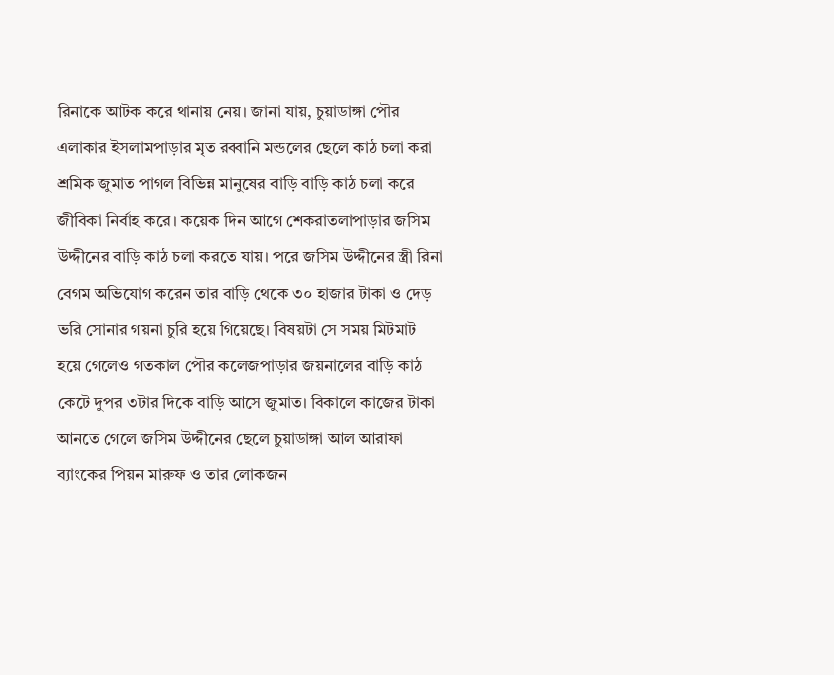রিনাকে আটক করে থানায় নেয়। জানা যায়, চুয়াডাঙ্গা পৌর এলাকার ইসলামপাড়ার মৃত রব্বানি মন্ডলের ছেলে কাঠ চলা করা শ্রমিক জুমাত পাগল বিভিন্ন মানুষের বাড়ি বাড়ি কাঠ চলা করে জীবিকা নির্বাহ করে। কয়েক দিন আগে শেকরাতলাপাড়ার জসিম উদ্দীনের বাড়ি কাঠ চলা করতে যায়। পরে জসিম উদ্দীনের স্ত্রী রিনা বেগম অভিযোগ করেন তার বাড়ি থেকে ৩০ হাজার টাকা ও দেড় ভরি সোনার গয়না চুরি হয়ে গিয়েছে। বিষয়টা সে সময় মিটমাট হয়ে গেলেও গতকাল পৌর কলেজপাড়ার জয়নালের বাড়ি কাঠ কেটে দুপর ৩টার দিকে বাড়ি আসে জুমাত। বিকালে কাজের টাকা আনতে গেলে জসিম উদ্দীনের ছেলে চুয়াডাঙ্গা আল আরাফা ব্যাংকের পিয়ন মারুফ ও তার লোকজন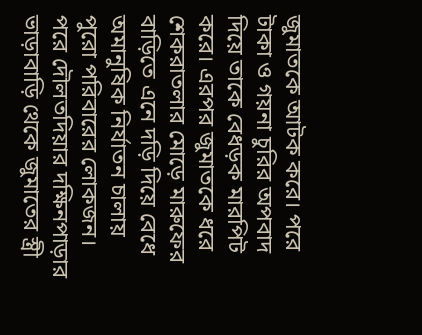জুমাতকে আটক করে। পরে টাকা ও গয়না চুরির অপবাদ দিয়ে তাকে বেধড়ক মারপিট করে। এরপর জুমাতকে ধরে শেকরাতলার মোড়ে মারুফের বাড়িতে এনে দড়ি দিয়ে বেধে অমানুষিক নির্যাতন চালায় পুরো পরিবারের লোকজন। পরে দৌলতদিয়ার দক্ষিনপাড়ার ভাড়াবাড়ি থেকে জুমাতের স্ত্রী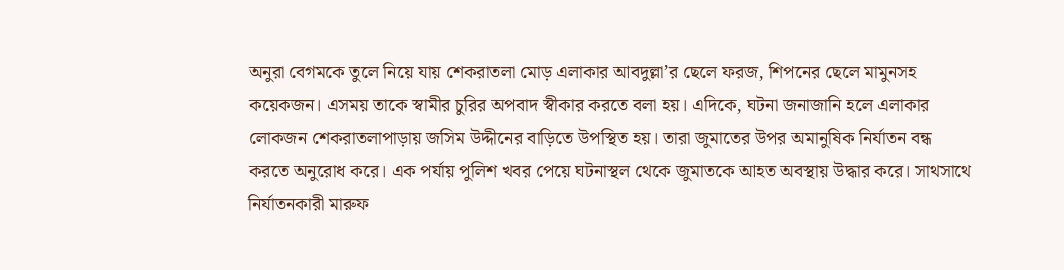অনুরা বেগমকে তুলে নিয়ে যায় শেকরাতলা মোড় এলাকার আবদুল্লা’র ছেলে ফরজ, শিপনের ছেলে মামুনসহ কয়েকজন। এসময় তাকে স্বামীর চুরির অপবাদ স্বীকার করতে বলা হয়। এদিকে, ঘটনা জনাজানি হলে এলাকার লোকজন শেকরাতলাপাড়ায় জসিম উদ্দীনের বাড়িতে উপস্থিত হয়। তারা জুমাতের উপর অমানুষিক নির্যাতন বন্ধ করতে অনুরোধ করে। এক পর্যায় পুলিশ খবর পেয়ে ঘটনাস্থল থেকে জুমাতকে আহত অবস্থায় উদ্ধার করে। সাথসাথে নির্যাতনকারী মারুফ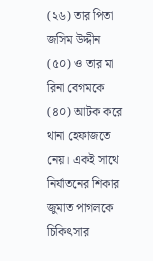(২৬) তার পিতা জসিম উদ্দীন (৫০) ও তার মা রিনা বেগমকে (৪০) আটক করে থানা হেফাজতে নেয়। একই সাথে নির্যাতনের শিকার জুমাত পাগলকে চিকিৎসার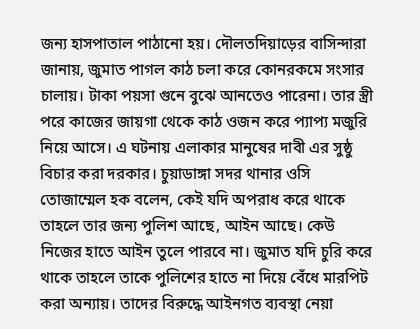জন্য হাসপাতাল পাঠানো হয়। দৌলতদিয়াড়ের বাসিন্দারা জানায়, জুমাত পাগল কাঠ চলা করে কোনরকমে সংসার চালায়। টাকা পয়সা গুনে বুঝে আনতেও পারেনা। তার স্ত্রী পরে কাজের জায়গা থেকে কাঠ ওজন করে প্যাপ্য মজুরি নিয়ে আসে। এ ঘটনায় এলাকার মানুষের দাবী এর সুষ্ঠু বিচার করা দরকার। চুয়াডাঙ্গা সদর থানার ওসি তোজাম্মেল হক বলেন, কেই যদি অপরাধ করে থাকে তাহলে তার জন্য পুলিশ আছে, আইন আছে। কেউ নিজের হাতে আইন তুলে পারবে না। জুমাত যদি চুরি করে থাকে তাহলে তাকে পুলিশের হাতে না দিয়ে বেঁধে মারপিট করা অন্যায়। তাদের বিরুদ্ধে আইনগত ব্যবস্থা নেয়া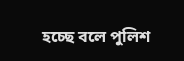হচ্ছে বলে পুলিশ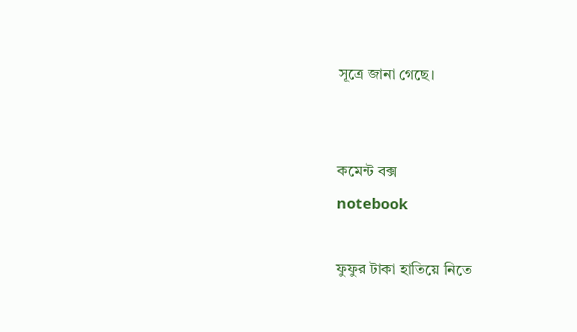সূত্রে জানা গেছে।


কমেন্ট বক্স
notebook

ফুফুর টাকা হাতিয়ে নিতে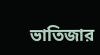ভাতিজার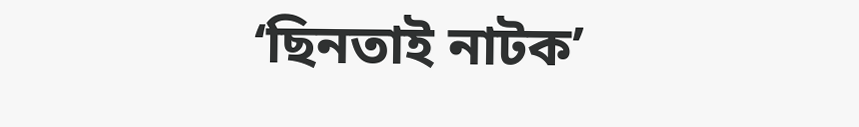‘ছিনতাই নাটক’